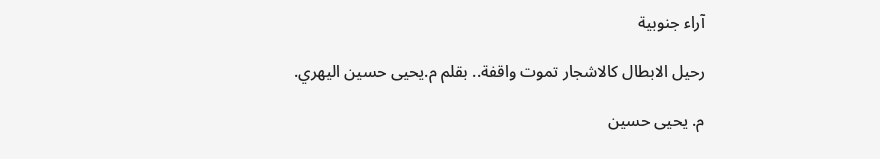آراء جنوبية

رحيل الابطال كالاشجار تموت واقفة.. بقلم م.يحيى حسين اليهري.

م. يحيى حسين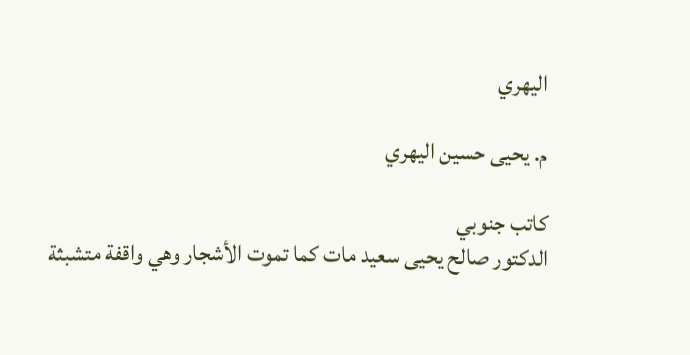اليهري

م. يحيى حسين اليهري

كاتب جنوبي
الدكتور صالح يحيى سعيد مات كما تموت الأشجار وهي واقفة متشبثة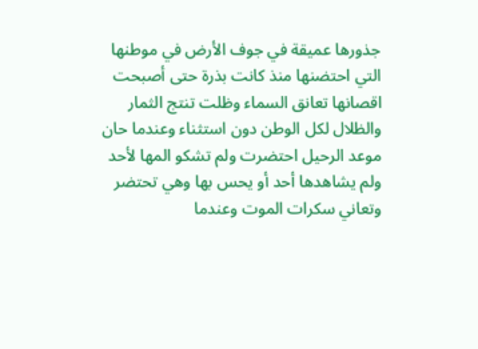جذورها عميقة في جوف الأرض في موطنها التي احتضنها منذ كانت بذرة حتى أصبحت اقصانها تعانق السماء وظلت تنتج الثمار والظلال لكل الوطن دون استثناء وعندما حان موعد الرحيل احتضرت ولم تشكو المها لأحد ولم يشاهدها أحد أو يحس بها وهي تحتضر وتعاني سكرات الموت وعندما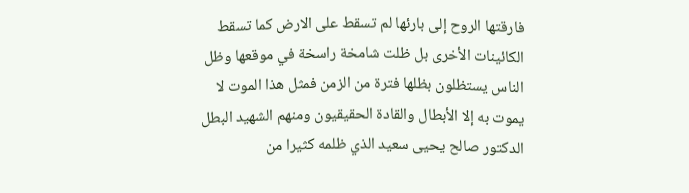فارقتها الروح إلى بارئها لم تسقط على الارض كما تسقط الكائينات الأخرى بل ظلت شامخة راسخة في موقعها وظل الناس يستظلون بظلها فترة من الزمن فمثل هذا الموت لا يموت به إلا الأبطال والقادة الحقيقيون ومنهم الشهيد البطل الدكتور صالح يحيى سعيد الذي ظلمه كثيرا من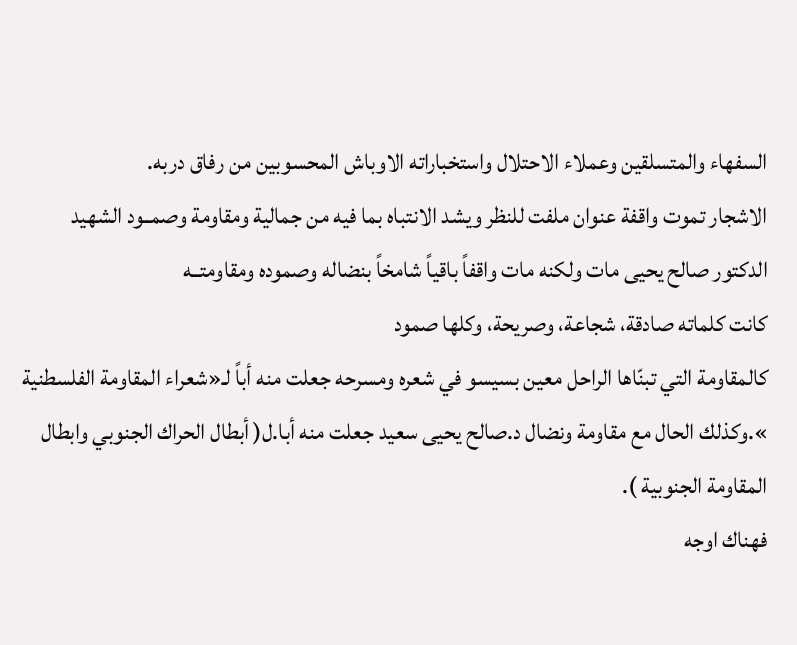السفهاء والمتسلقين وعملاء الاحتلال واستخباراته الاوباش المحسوبين من رفاق دربه.
الاشجار تموت واقفة عنوان ملفت للنظر ويشد الانتباه بما فيه من جمالية ومقاومة وصمــود الشهيد الدكتور صالح يحيى مات ولكنه مات واقفاً باقياً شامخاً بنضاله وصموده ومقاومتــه
كانت كلماته صادقة، شجاعة، وصريحة، وكلها صمود
كالمقاومة التي تبنّاها الراحل معين بسيسو في شعره ومسرحه جعلت منه أباً لـ«شعراء المقاومة الفلسطنية ».وكذلك الحال مع مقاومة ونضال د.صالح يحيى سعيد جعلت منه أبا.ل( أبطال الحراك الجنوبي وابطال المقاومة الجنوبية ).
فهناك اوجه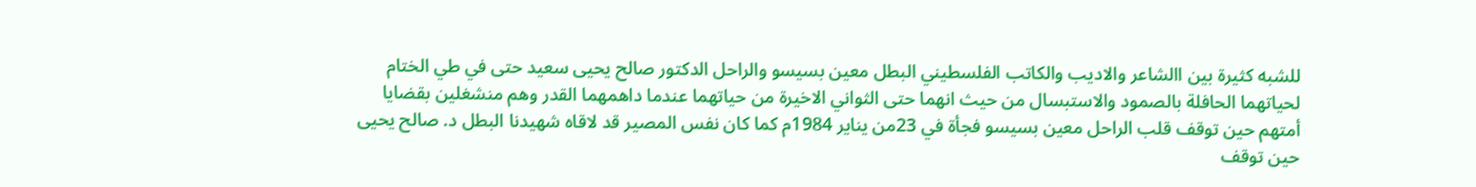للشبه كثيرة بين االشاعر والاديب والكاتب الفلسطيني البطل معين بسيسو والراحل الدكتور صالح يحيى سعيد حتى في طي الختام لحياتهما الحافلة بالصمود والاستبسال من حيث انهما حتى الثواني الاخيرة من حياتهما عندما داهمهما القدر وهم منشغلين بقضايا أمتهم حين توقف قلب الراحل معين بسيسو فجأة في 23من يناير 1984م كما كان نفس المصير قد لاقاه شهيدنا البطل د. صالح يحيى حين توقف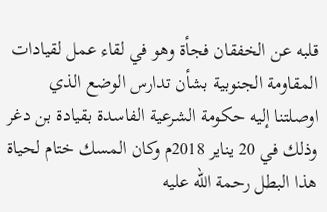قلبه عن الخفقان فجأة وهو في لقاء عمل لقيادات المقاومة الجنوبية بشأن تدارس الوضع الذي اوصلتنا إليه حكومة الشرعية الفاسدة بقيادة بن دغر وذلك في 20 يناير 2018م وكان المسك ختام لحياة هذا البطل رحمة الله عليه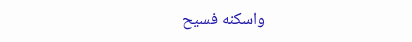واسكنه فسيح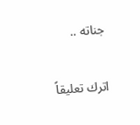جناته ..

اترك تعليقاً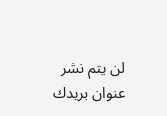لن يتم نشر عنوان بريدك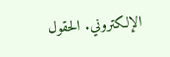الإلكتروني. الحقول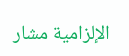الإلزامية مشار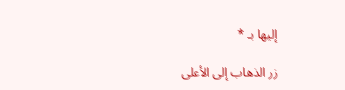إليها بـ *

زر الذهاب إلى الأعلى